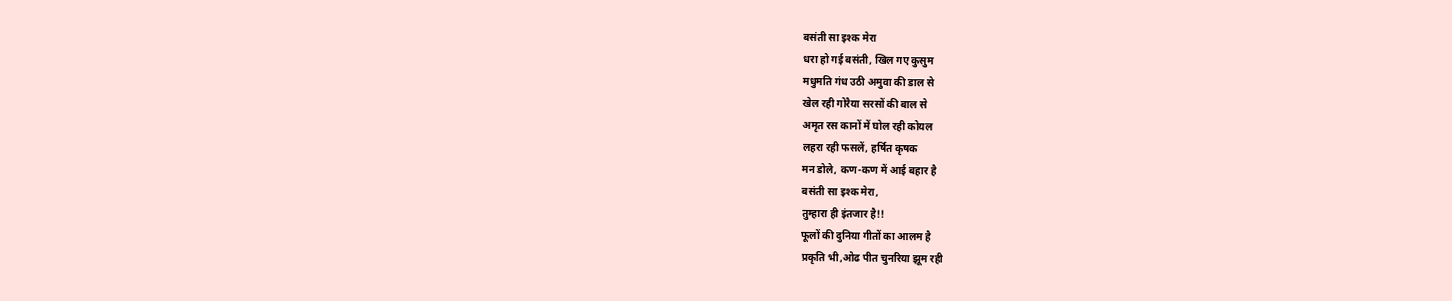बसंती सा इश्क मेरा
धरा हो गई बसंती, खिल गए कुसुम
मधुमति गंध उठी अमुवा की डाल से
खेल रही गोरैया सरसों की बाल से
अमृत रस कानों में घोल रही कोयल
लहरा रही फसलें, हर्षित कृषक
मन डोले, कण-कण में आई बहार है
बसंती सा इश्क मेरा,
तुम्हारा ही इंतजार है!!
फूलों की दुनिया गीतों का आलम है
प्रकृति भी,ओढ पीत चुनरिया झूम रही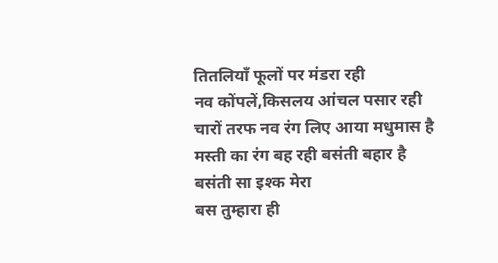तितलियाँ फूलों पर मंडरा रही
नव कोंपलें,किसलय आंचल पसार रही
चारों तरफ नव रंग लिए आया मधुमास है
मस्ती का रंग बह रही बसंती बहार है
बसंती सा इश्क मेरा
बस तुम्हारा ही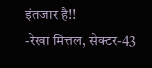इंतजार है!!
-रेखा मित्तल, सेक्टर-43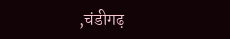,चंडीगढ़